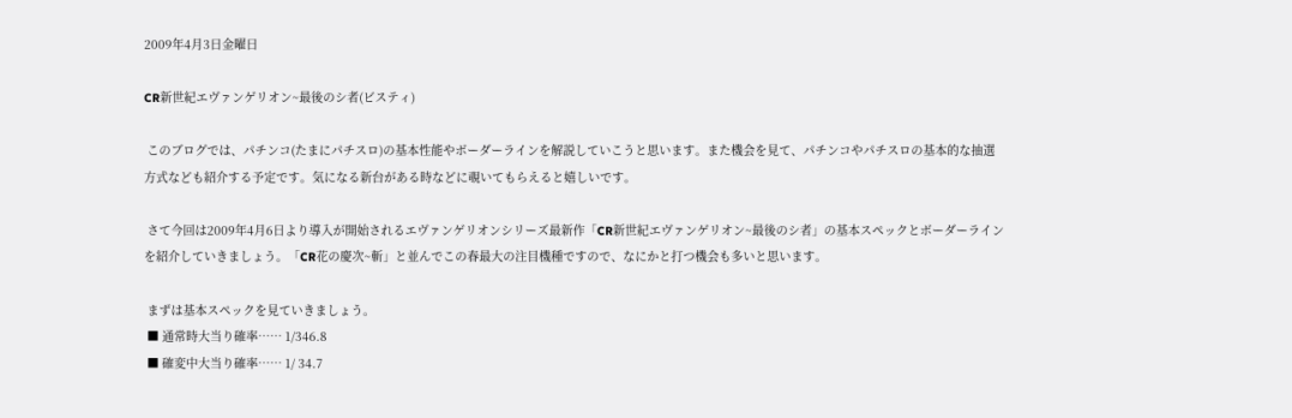2009年4月3日金曜日

CR新世紀エヴァンゲリオン~最後のシ者(ビスティ)

 このブログでは、パチンコ(たまにパチスロ)の基本性能やボーダーラインを解説していこうと思います。また機会を見て、パチンコやパチスロの基本的な抽選方式なども紹介する予定です。気になる新台がある時などに覗いてもらえると嬉しいです。

 さて今回は2009年4月6日より導入が開始されるエヴァンゲリオンシリーズ最新作「CR新世紀エヴァンゲリオン~最後のシ者」の基本スペックとボーダーラインを紹介していきましょう。「CR花の慶次~斬」と並んでこの春最大の注目機種ですので、なにかと打つ機会も多いと思います。

 まずは基本スペックを見ていきましょう。
 ■ 通常時大当り確率…… 1/346.8
 ■ 確変中大当り確率…… 1/ 34.7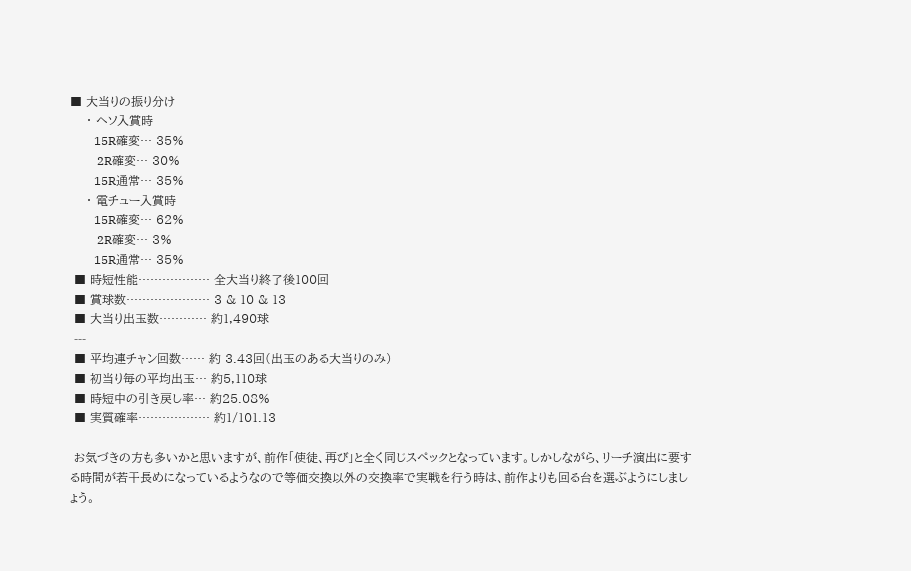■ 大当りの振り分け
    ・ ヘソ入賞時
        15R確変… 35%
         2R確変… 30%
        15R通常… 35%
    ・ 電チュー入賞時
        15R確変… 62%
         2R確変… 3%
        15R通常… 35%
 ■ 時短性能……………… 全大当り終了後100回
 ■ 賞球数………………… 3 & 10 & 13
 ■ 大当り出玉数………… 約1,490球
 ---
 ■ 平均連チャン回数…… 約 3.43回(出玉のある大当りのみ)
 ■ 初当り毎の平均出玉… 約5,110球
 ■ 時短中の引き戻し率… 約25.08%
 ■ 実質確率……………… 約1/101.13

 お気づきの方も多いかと思いますが、前作「使徒、再び」と全く同じスペックとなっています。しかしながら、リーチ演出に要する時間が若干長めになっているようなので等価交換以外の交換率で実戦を行う時は、前作よりも回る台を選ぶようにしましょう。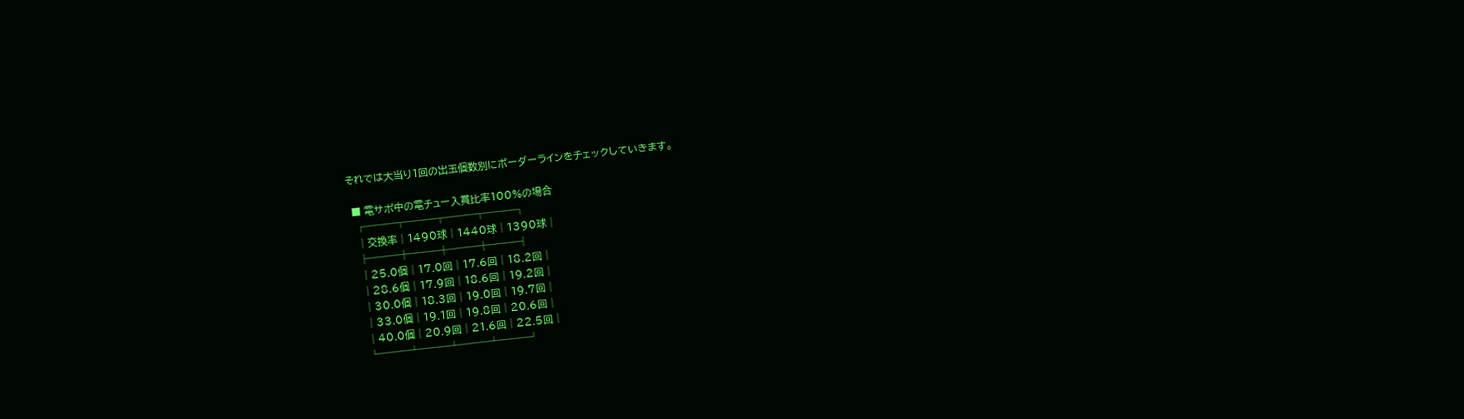それでは大当り1回の出玉個数別にボーダーラインをチェックしていきます。

 ■ 電サポ中の電チュー入賞比率100%の場合
  ┌───┬───┬───┬───┐
  │交換率│1490球│1440球│1390球│
  ├───┼───┼───┼───┤
  │25.0個│17.0回│17.6回│18.2回│
  │28.6個│17.9回│18.6回│19.2回│
  │30.0個│18.3回│19.0回│19.7回│
  │33.0個│19.1回│19.8回│20.6回│
  │40.0個│20.9回│21.6回│22.5回│
  └───┴───┴───┴───┘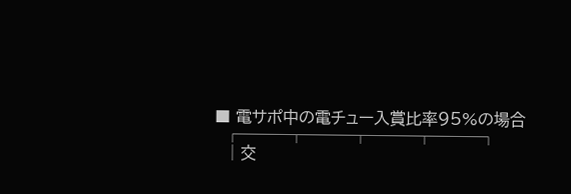■ 電サポ中の電チュー入賞比率95%の場合
  ┌───┬───┬───┬───┐
  │交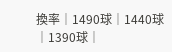換率│1490球│1440球│1390球│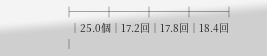├───┼───┼───┼───┤
  │25.0個│17.2回│17.8回│18.4回│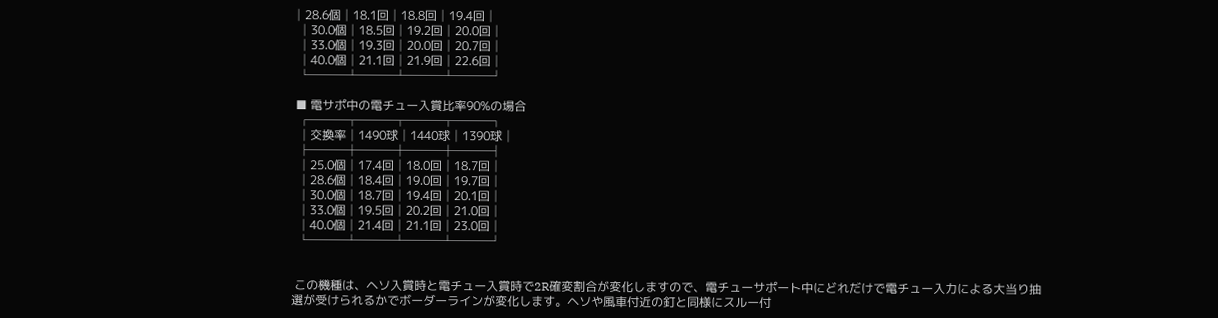│28.6個│18.1回│18.8回│19.4回│
  │30.0個│18.5回│19.2回│20.0回│
  │33.0個│19.3回│20.0回│20.7回│
  │40.0個│21.1回│21.9回│22.6回│
  └───┴───┴───┴───┘

 ■ 電サポ中の電チュー入賞比率90%の場合
  ┌───┬───┬───┬───┐
  │交換率│1490球│1440球│1390球│
  ├───┼───┼───┼───┤
  │25.0個│17.4回│18.0回│18.7回│
  │28.6個│18.4回│19.0回│19.7回│
  │30.0個│18.7回│19.4回│20.1回│
  │33.0個│19.5回│20.2回│21.0回│
  │40.0個│21.4回│21.1回│23.0回│
  └───┴───┴───┴───┘


 この機種は、ヘソ入賞時と電チュー入賞時で2R確変割合が変化しますので、電チューサポート中にどれだけで電チュー入力による大当り抽選が受けられるかでボーダーラインが変化します。ヘソや風車付近の釘と同様にスルー付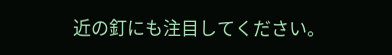近の釘にも注目してください。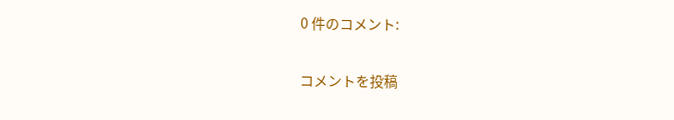0 件のコメント:

コメントを投稿